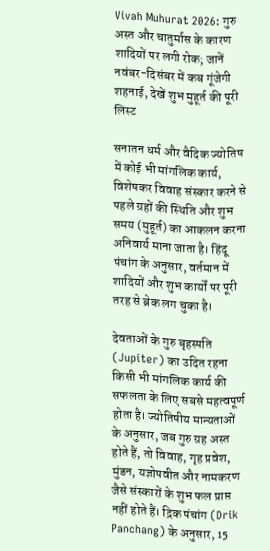Vivah Muhurat 2026: गुरु अस्त और चातुर्मास के कारण शादियों पर लगी रोक; जानें नवंबर-दिसंबर में कब गूंजेगी शहनाई, देखें शुभ मुहूर्त की पूरी लिस्ट

सनातन धर्म और वैदिक ज्योतिष में कोई भी मांगलिक कार्य, विशेषकर विवाह संस्कार करने से पहले ग्रहों की स्थिति और शुभ समय (मुहूर्त) का आकलन करना अनिवार्य माना जाता है। हिंदू पंचांग के अनुसार, वर्तमान में शादियों और शुभ कार्यों पर पूरी तरह से ब्रेक लग चुका है।

देवताओं के गुरु बृहस्पति (Jupiter) का उदित रहना किसी भी मांगलिक कार्य की सफलता के लिए सबसे महत्वपूर्ण होता है। ज्योतिषीय मान्यताओं के अनुसार, जब गुरु ग्रह अस्त होते हैं, तो विवाह, गृह प्रवेश, मुंडन, यज्ञोपवीत और नामकरण जैसे संस्कारों के शुभ फल प्राप्त नहीं होते हैं। द्रिक पंचांग (Drik Panchang) के अनुसार, 15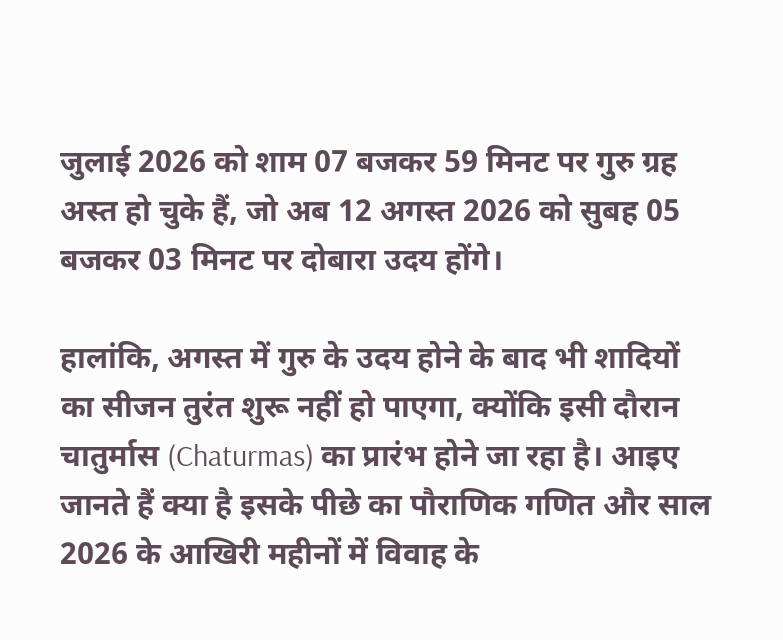जुलाई 2026 को शाम 07 बजकर 59 मिनट पर गुरु ग्रह अस्त हो चुके हैं, जो अब 12 अगस्त 2026 को सुबह 05 बजकर 03 मिनट पर दोबारा उदय होंगे।

हालांकि, अगस्त में गुरु के उदय होने के बाद भी शादियों का सीजन तुरंत शुरू नहीं हो पाएगा, क्योंकि इसी दौरान चातुर्मास (Chaturmas) का प्रारंभ होने जा रहा है। आइए जानते हैं क्या है इसके पीछे का पौराणिक गणित और साल 2026 के आखिरी महीनों में विवाह के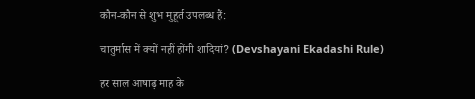कौन-कौन से शुभ मुहूर्त उपलब्ध हैं:

चातुर्मास में क्यों नहीं होंगी शादियां? (Devshayani Ekadashi Rule)

हर साल आषाढ़ माह के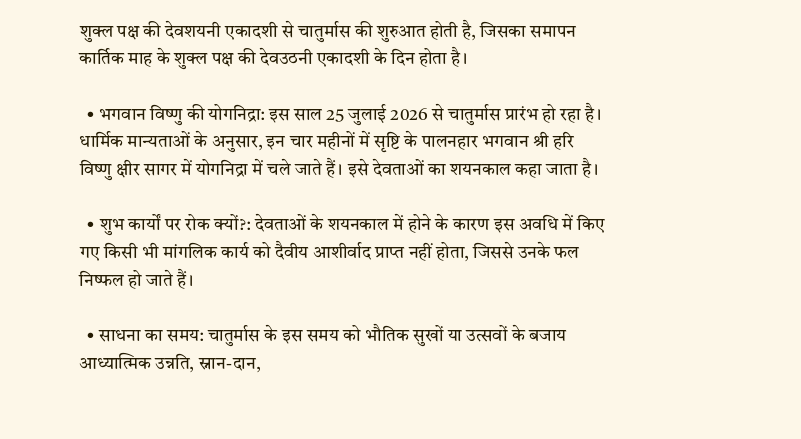शुक्ल पक्ष की देवशयनी एकादशी से चातुर्मास की शुरुआत होती है, जिसका समापन कार्तिक माह के शुक्ल पक्ष की देवउठनी एकादशी के दिन होता है।

  • भगवान विष्णु की योगनिद्रा: इस साल 25 जुलाई 2026 से चातुर्मास प्रारंभ हो रहा है। धार्मिक मान्यताओं के अनुसार, इन चार महीनों में सृष्टि के पालनहार भगवान श्री हरि विष्णु क्षीर सागर में योगनिद्रा में चले जाते हैं। इसे देवताओं का शयनकाल कहा जाता है।

  • शुभ कार्यों पर रोक क्यों?: देवताओं के शयनकाल में होने के कारण इस अवधि में किए गए किसी भी मांगलिक कार्य को दैवीय आशीर्वाद प्राप्त नहीं होता, जिससे उनके फल निष्फल हो जाते हैं।

  • साधना का समय: चातुर्मास के इस समय को भौतिक सुखों या उत्सवों के बजाय आध्यात्मिक उन्नति, स्नान-दान,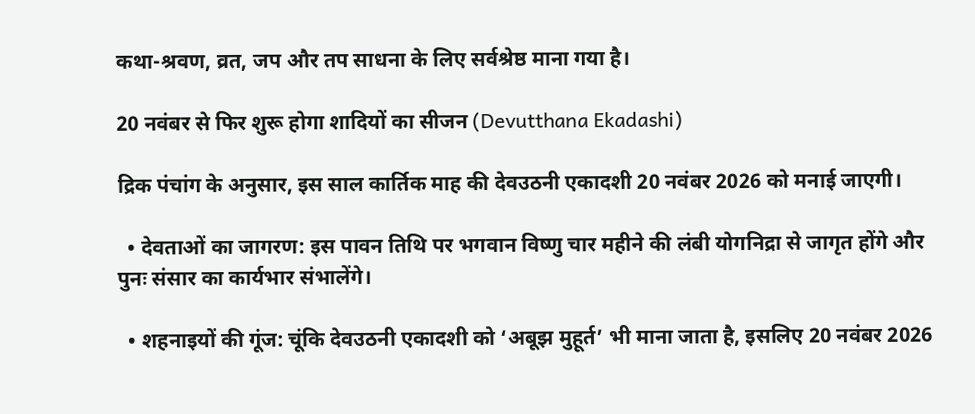कथा-श्रवण, व्रत, जप और तप साधना के लिए सर्वश्रेष्ठ माना गया है।

20 नवंबर से फिर शुरू होगा शादियों का सीजन (Devutthana Ekadashi)

द्रिक पंचांग के अनुसार, इस साल कार्तिक माह की देवउठनी एकादशी 20 नवंबर 2026 को मनाई जाएगी।

  • देवताओं का जागरण: इस पावन तिथि पर भगवान विष्णु चार महीने की लंबी योगनिद्रा से जागृत होंगे और पुनः संसार का कार्यभार संभालेंगे।

  • शहनाइयों की गूंज: चूंकि देवउठनी एकादशी को ‘अबूझ मुहूर्त’ भी माना जाता है, इसलिए 20 नवंबर 2026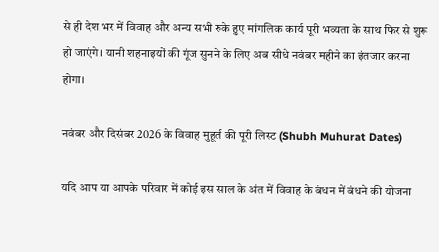से ही देश भर में विवाह और अन्य सभी रुके हुए मांगलिक कार्य पूरी भव्यता के साथ फिर से शुरू हो जाएंगे। यानी शहनाइयों की गूंज सुनने के लिए अब सीधे नवंबर महीने का इंतजार करना होगा।

नवंबर और दिसंबर 2026 के विवाह मुहूर्त की पूरी लिस्ट (Shubh Muhurat Dates)

यदि आप या आपके परिवार में कोई इस साल के अंत में विवाह के बंधन में बंधने की योजना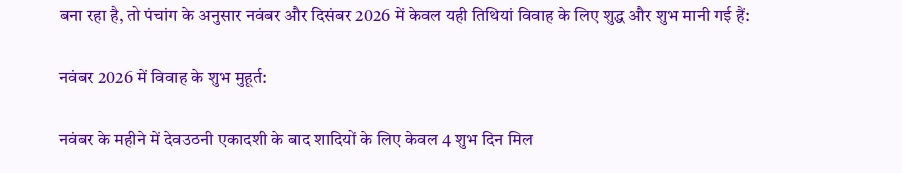बना रहा है, तो पंचांग के अनुसार नवंबर और दिसंबर 2026 में केवल यही तिथियां विवाह के लिए शुद्ध और शुभ मानी गई हैं:

नवंबर 2026 में विवाह के शुभ मुहूर्त:

नवंबर के महीने में देवउठनी एकादशी के बाद शादियों के लिए केवल 4 शुभ दिन मिल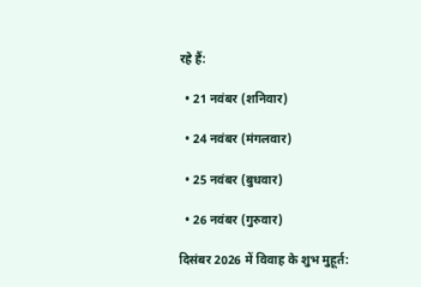रहे हैं:

  • 21 नवंबर (शनिवार)

  • 24 नवंबर (मंगलवार)

  • 25 नवंबर (बुधवार)

  • 26 नवंबर (गुरुवार)

दिसंबर 2026 में विवाह के शुभ मुहूर्त: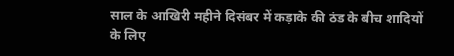साल के आखिरी महीने दिसंबर में कड़ाके की ठंड के बीच शादियों के लिए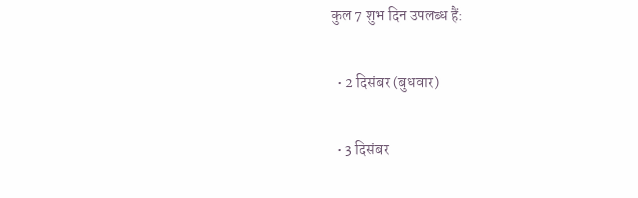कुल 7 शुभ दिन उपलब्ध हैं:

  • 2 दिसंबर (बुधवार)

  • 3 दिसंबर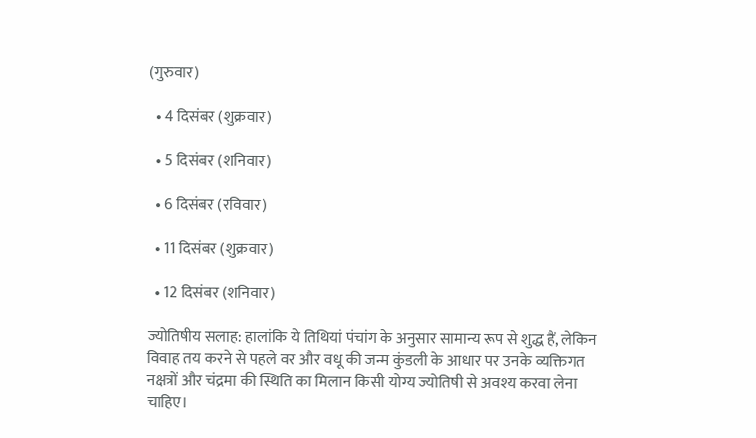(गुरुवार)

  • 4 दिसंबर (शुक्रवार)

  • 5 दिसंबर (शनिवार)

  • 6 दिसंबर (रविवार)

  • 11 दिसंबर (शुक्रवार)

  • 12 दिसंबर (शनिवार)

ज्योतिषीय सलाह: हालांकि ये तिथियां पंचांग के अनुसार सामान्य रूप से शुद्ध हैं, लेकिन विवाह तय करने से पहले वर और वधू की जन्म कुंडली के आधार पर उनके व्यक्तिगत नक्षत्रों और चंद्रमा की स्थिति का मिलान किसी योग्य ज्योतिषी से अवश्य करवा लेना चाहिए।